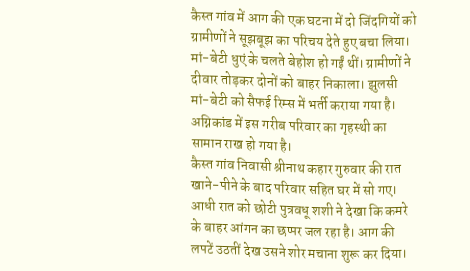कैस्त गांव में आग की एक घटना में दो जिंदगियों को ग्रामीणों ने सूझबूझ का परिचय देते हुए बचा लिया। मां-बेटी धुएं के चलते बेहोश हो गईं थीं। ग्रामीणों ने दीवार तोड़कर दोनों को बाहर निकाला। झुलसी मां-बेटी को सैफई रिम्स में भर्ती कराया गया है। अग्निकांड में इस गरीब परिवार का गृहस्थी का सामान राख हो गया है।
कैस्त गांव निवासी श्रीनाथ कहार गुरुवार की रात खाने-पीने के बाद परिवार सहित घर में सो गए। आधी रात को छोटी पुत्रवधू शशी ने देखा कि कमरे के बाहर आंगन का छप्पर जल रहा है। आग की लपटें उठतीं देख उसने शोर मचाना शुरू कर दिया।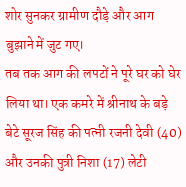शोर सुनकर ग्रामीण दौड़े और आग बुझाने में जुट गए।
तब तक आग की लपटों ने पूरे घर को घेर लिया था। एक कमरे में श्रीनाथ के बड़े बेटे सूरज सिंह की पत्नी रजनी देवी (40) और उनकी पुत्री निशा (17) लेटी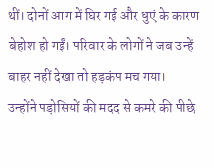थीं। दोनों आग में घिर गई और धुएं के कारण बेहोश हो गईं। परिवार के लोगों ने जब उन्हें बाहर नहीं देखा तो हड़कंप मच गया।
उन्होंने पड़ोसियों की मदद से कमरे की पीछे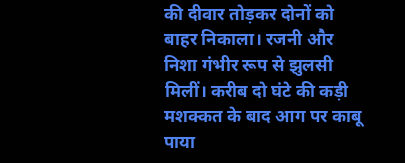की दीवार तोड़कर दोनों को बाहर निकाला। रजनी और निशा गंभीर रूप से झुलसी मिलीं। करीब दो घंटे की कड़ी मशक्कत के बाद आग पर काबू पाया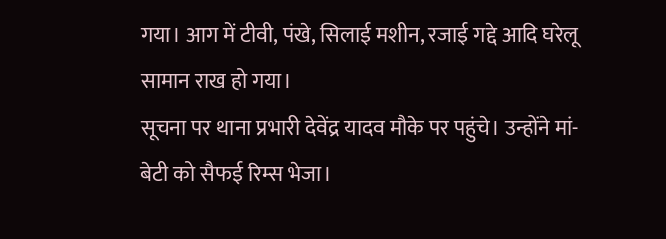गया। आग में टीवी, पंखे, सिलाई मशीन, रजाई गद्दे आदि घरेलू सामान राख हो गया।
सूचना पर थाना प्रभारी देवेंद्र यादव मौके पर पहुंचे। उन्होंने मां-बेटी को सैफई रिम्स भेजा।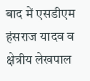बाद में एसडीएम हंसराज यादव व क्षेत्रीय लेखपाल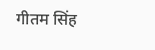गीतम सिंह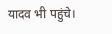यादव भी पहुंचे।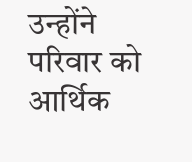उन्होंने परिवार को आर्थिक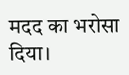मदद का भरोसा दिया।